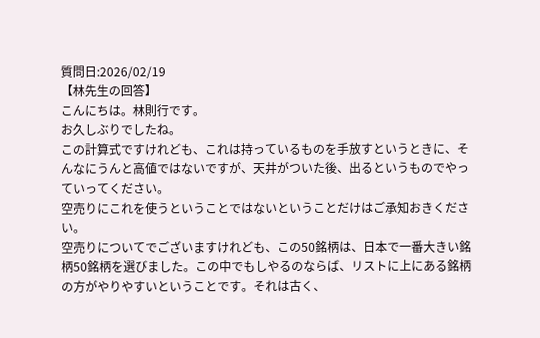質問日:2026/02/19
【林先生の回答】
こんにちは。林則行です。
お久しぶりでしたね。
この計算式ですけれども、これは持っているものを手放すというときに、そんなにうんと高値ではないですが、天井がついた後、出るというものでやっていってください。
空売りにこれを使うということではないということだけはご承知おきください。
空売りについてでございますけれども、この50銘柄は、日本で一番大きい銘柄50銘柄を選びました。この中でもしやるのならば、リストに上にある銘柄の方がやりやすいということです。それは古く、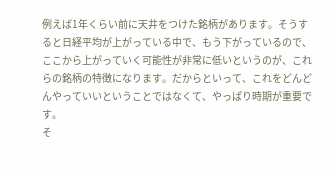例えば1年くらい前に天井をつけた銘柄があります。そうすると日経平均が上がっている中で、もう下がっているので、ここから上がっていく可能性が非常に低いというのが、これらの銘柄の特徴になります。だからといって、これをどんどんやっていいということではなくて、やっぱり時期が重要です。
そ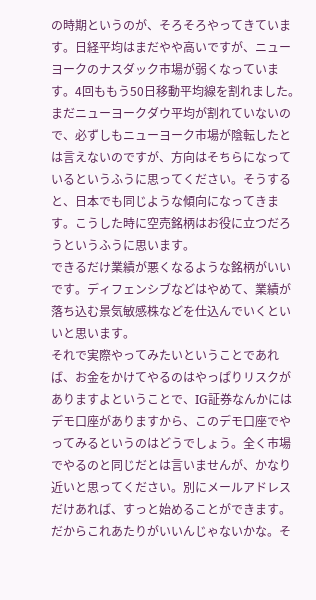の時期というのが、そろそろやってきています。日経平均はまだやや高いですが、ニューヨークのナスダック市場が弱くなっています。4回ももう50日移動平均線を割れました。まだニューヨークダウ平均が割れていないので、必ずしもニューヨーク市場が陰転したとは言えないのですが、方向はそちらになっているというふうに思ってください。そうすると、日本でも同じような傾向になってきます。こうした時に空売銘柄はお役に立つだろうというふうに思います。
できるだけ業績が悪くなるような銘柄がいいです。ディフェンシブなどはやめて、業績が落ち込む景気敏感株などを仕込んでいくといいと思います。
それで実際やってみたいということであれば、お金をかけてやるのはやっぱりリスクがありますよということで、IG証券なんかにはデモ口座がありますから、このデモ口座でやってみるというのはどうでしょう。全く市場でやるのと同じだとは言いませんが、かなり近いと思ってください。別にメールアドレスだけあれば、すっと始めることができます。だからこれあたりがいいんじゃないかな。そ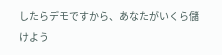したらデモですから、あなたがいくら儲けよう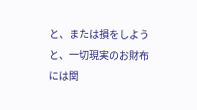と、または損をしようと、一切現実のお財布には関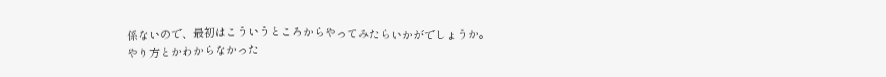係ないので、最初はこういうところからやってみたらいかがでしょうか。
やり方とかわからなかった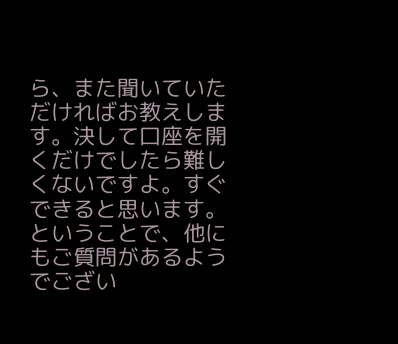ら、また聞いていただければお教えします。決して口座を開くだけでしたら難しくないですよ。すぐできると思います。
ということで、他にもご質問があるようでござい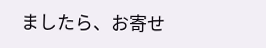ましたら、お寄せ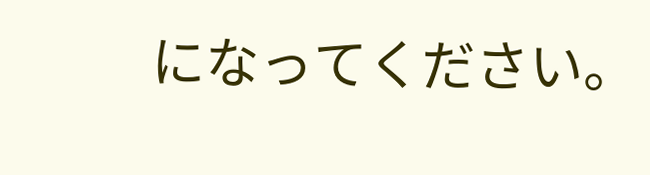になってください。